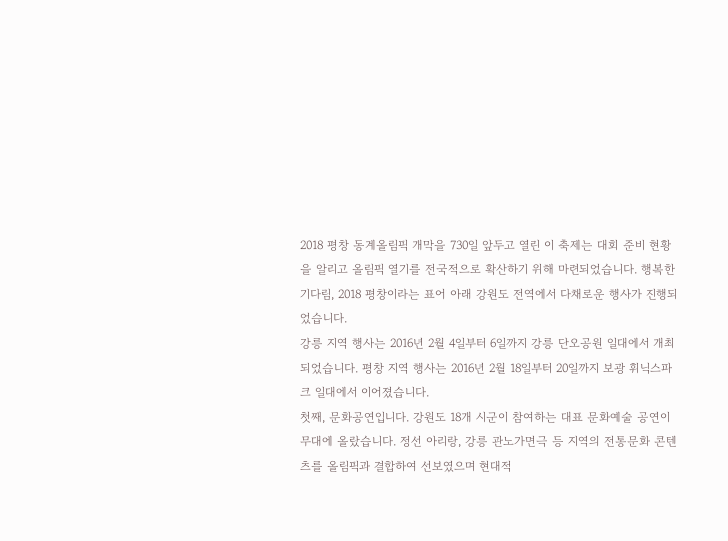2018 평창 동계올림픽 개막을 730일 앞두고 열린 이 축제는 대회 준비 현황을 알리고 올림픽 열기를 전국적으로 확산하기 위해 마련되었습니다. 행복한 기다림, 2018 평창이라는 표어 아래 강원도 전역에서 다채로운 행사가 진행되었습니다.
강릉 지역 행사는 2016년 2월 4일부터 6일까지 강릉 단오공원 일대에서 개최되었습니다. 평창 지역 행사는 2016년 2월 18일부터 20일까지 보광 휘닉스파크 일대에서 이어졌습니다.
첫째, 문화공연입니다. 강원도 18개 시군이 참여하는 대표 문화예술 공연이 무대에 올랐습니다. 정선 아리랑, 강릉 관노가면극 등 지역의 전통문화 콘텐츠를 올림픽과 결합하여 선보였으며 현대적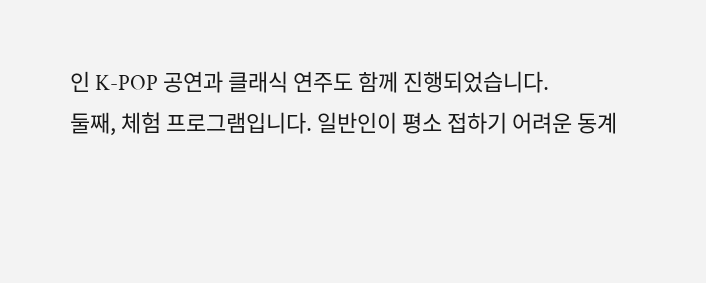인 K-POP 공연과 클래식 연주도 함께 진행되었습니다.
둘째, 체험 프로그램입니다. 일반인이 평소 접하기 어려운 동계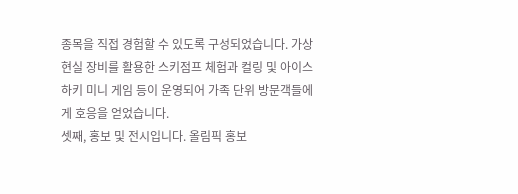종목을 직접 경험할 수 있도록 구성되었습니다. 가상현실 장비를 활용한 스키점프 체험과 컬링 및 아이스하키 미니 게임 등이 운영되어 가족 단위 방문객들에게 호응을 얻었습니다.
셋째, 홍보 및 전시입니다. 올림픽 홍보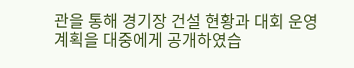관을 통해 경기장 건설 현황과 대회 운영 계획을 대중에게 공개하였습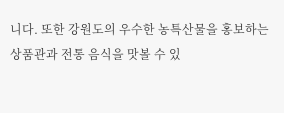니다. 또한 강원도의 우수한 농특산물을 홍보하는 상품관과 전통 음식을 맛볼 수 있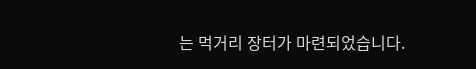는 먹거리 장터가 마련되었습니다.